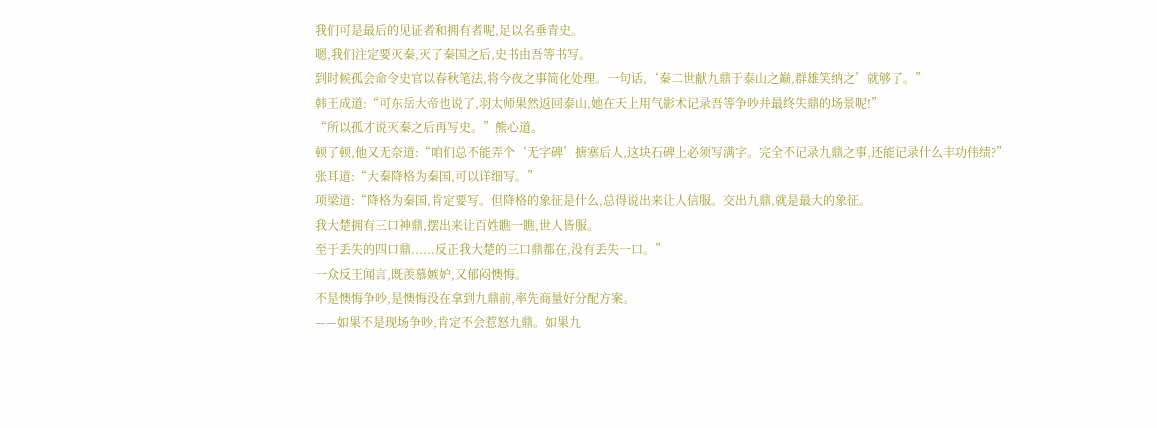我们可是最后的见证者和拥有者呢,足以名垂青史。
嗯,我们注定要灭秦,灭了秦国之后,史书由吾等书写。
到时候孤会命令史官以春秋笔法,将今夜之事简化处理。一句话,‘秦二世献九鼎于泰山之巅,群雄笑纳之’就够了。”
韩王成道:“可东岳大帝也说了,羽太师果然返回泰山,她在天上用气影术记录吾等争吵并最终失鼎的场景呢!”
“所以孤才说灭秦之后再写史。”熊心道。
顿了顿,他又无奈道:“咱们总不能弄个‘无字碑’搪塞后人,这块石碑上必须写满字。完全不记录九鼎之事,还能记录什么丰功伟绩?”
张耳道:“大秦降格为秦国,可以详细写。”
项梁道:“降格为秦国,肯定要写。但降格的象征是什么,总得说出来让人信服。交出九鼎,就是最大的象征。
我大楚拥有三口神鼎,摆出来让百姓瞧一瞧,世人皆服。
至于丢失的四口鼎......反正我大楚的三口鼎都在,没有丢失一口。”
一众反王闻言,既羡慕嫉妒,又郁闷懊悔。
不是懊悔争吵,是懊悔没在拿到九鼎前,率先商量好分配方案。
——如果不是现场争吵,肯定不会惹怒九鼎。如果九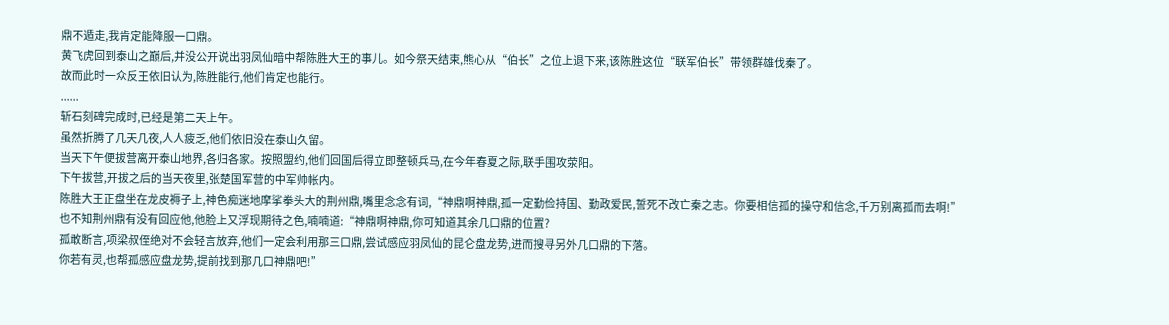鼎不遁走,我肯定能降服一口鼎。
黄飞虎回到泰山之巅后,并没公开说出羽凤仙暗中帮陈胜大王的事儿。如今祭天结束,熊心从“伯长”之位上退下来,该陈胜这位“联军伯长”带领群雄伐秦了。
故而此时一众反王依旧认为,陈胜能行,他们肯定也能行。
......
斩石刻碑完成时,已经是第二天上午。
虽然折腾了几天几夜,人人疲乏,他们依旧没在泰山久留。
当天下午便拔营离开泰山地界,各归各家。按照盟约,他们回国后得立即整顿兵马,在今年春夏之际,联手围攻荥阳。
下午拔营,开拔之后的当天夜里,张楚国军营的中军帅帐内。
陈胜大王正盘坐在龙皮褥子上,神色痴迷地摩挲拳头大的荆州鼎,嘴里念念有词,“神鼎啊神鼎,孤一定勤俭持国、勤政爱民,誓死不改亡秦之志。你要相信孤的操守和信念,千万别离孤而去啊!”
也不知荆州鼎有没有回应他,他脸上又浮现期待之色,喃喃道:“神鼎啊神鼎,你可知道其余几口鼎的位置?
孤敢断言,项梁叔侄绝对不会轻言放弃,他们一定会利用那三口鼎,尝试感应羽凤仙的昆仑盘龙势,进而搜寻另外几口鼎的下落。
你若有灵,也帮孤感应盘龙势,提前找到那几口神鼎吧!”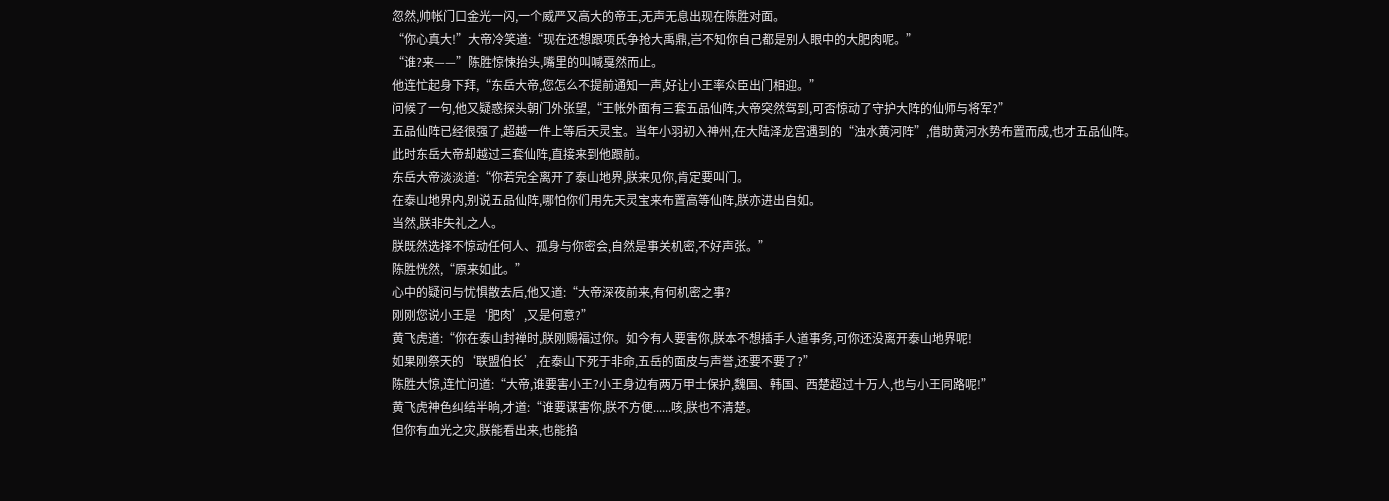忽然,帅帐门口金光一闪,一个威严又高大的帝王,无声无息出现在陈胜对面。
“你心真大!”大帝冷笑道:“现在还想跟项氏争抢大禹鼎,岂不知你自己都是别人眼中的大肥肉呢。”
“谁?来——”陈胜惊悚抬头,嘴里的叫喊戛然而止。
他连忙起身下拜,“东岳大帝,您怎么不提前通知一声,好让小王率众臣出门相迎。”
问候了一句,他又疑惑探头朝门外张望,“王帐外面有三套五品仙阵,大帝突然驾到,可否惊动了守护大阵的仙师与将军?”
五品仙阵已经很强了,超越一件上等后天灵宝。当年小羽初入神州,在大陆泽龙宫遇到的“浊水黄河阵”,借助黄河水势布置而成,也才五品仙阵。
此时东岳大帝却越过三套仙阵,直接来到他跟前。
东岳大帝淡淡道:“你若完全离开了泰山地界,朕来见你,肯定要叫门。
在泰山地界内,别说五品仙阵,哪怕你们用先天灵宝来布置高等仙阵,朕亦进出自如。
当然,朕非失礼之人。
朕既然选择不惊动任何人、孤身与你密会,自然是事关机密,不好声张。”
陈胜恍然,“原来如此。”
心中的疑问与忧惧散去后,他又道:“大帝深夜前来,有何机密之事?
刚刚您说小王是‘肥肉’,又是何意?”
黄飞虎道:“你在泰山封禅时,朕刚赐福过你。如今有人要害你,朕本不想插手人道事务,可你还没离开泰山地界呢!
如果刚祭天的‘联盟伯长’,在泰山下死于非命,五岳的面皮与声誉,还要不要了?”
陈胜大惊,连忙问道:“大帝,谁要害小王?小王身边有两万甲士保护,魏国、韩国、西楚超过十万人,也与小王同路呢!”
黄飞虎神色纠结半晌,才道:“谁要谋害你,朕不方便......咳,朕也不清楚。
但你有血光之灾,朕能看出来,也能掐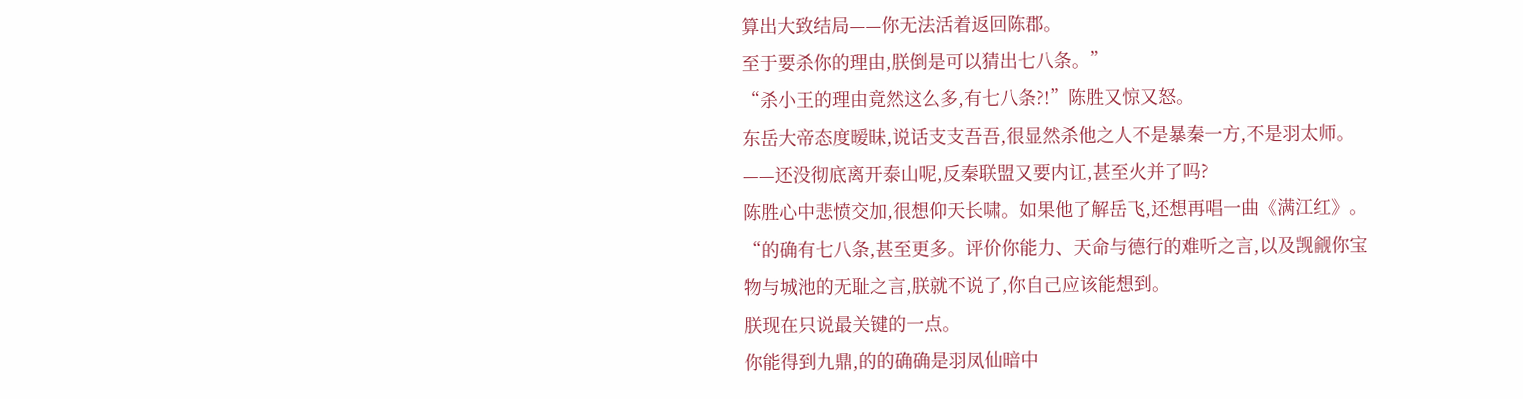算出大致结局——你无法活着返回陈郡。
至于要杀你的理由,朕倒是可以猜出七八条。”
“杀小王的理由竟然这么多,有七八条?!”陈胜又惊又怒。
东岳大帝态度暧昧,说话支支吾吾,很显然杀他之人不是暴秦一方,不是羽太师。
——还没彻底离开泰山呢,反秦联盟又要内讧,甚至火并了吗?
陈胜心中悲愤交加,很想仰天长啸。如果他了解岳飞,还想再唱一曲《满江红》。
“的确有七八条,甚至更多。评价你能力、天命与德行的难听之言,以及觊觎你宝物与城池的无耻之言,朕就不说了,你自己应该能想到。
朕现在只说最关键的一点。
你能得到九鼎,的的确确是羽凤仙暗中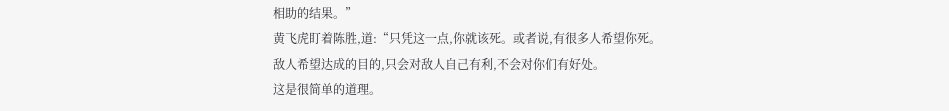相助的结果。”
黄飞虎盯着陈胜,道:“只凭这一点,你就该死。或者说,有很多人希望你死。
敌人希望达成的目的,只会对敌人自己有利,不会对你们有好处。
这是很简单的道理。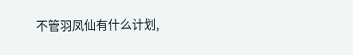不管羽凤仙有什么计划,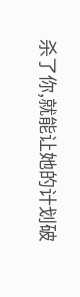杀了你,就能让她的计划破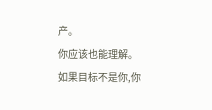产。
你应该也能理解。
如果目标不是你,你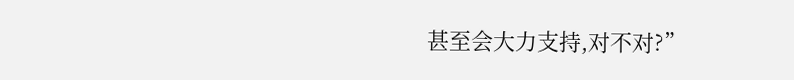甚至会大力支持,对不对?”